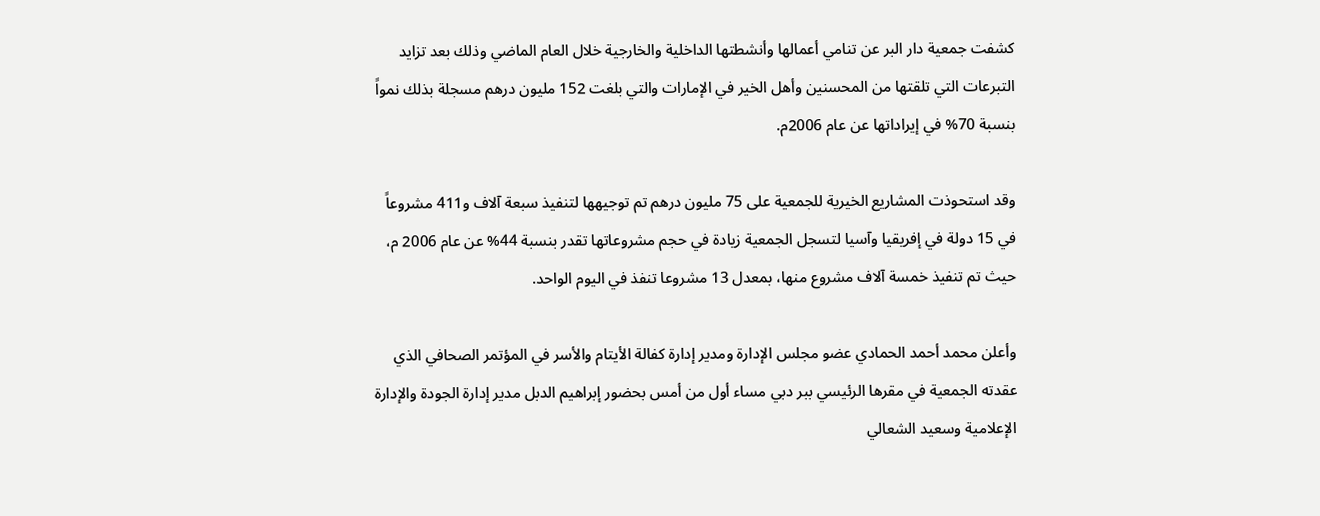كشفت جمعية دار البر عن تنامي أعمالها وأنشطتها الداخلية والخارجية خلال العام الماضي وذلك بعد تزايد التبرعات التي تلقتها من المحسنين وأهل الخير في الإمارات والتي بلغت 152 مليون درهم مسجلة بذلك نمواً بنسبة 70% في إيراداتها عن عام 2006م.

وقد استحوذت المشاريع الخيرية للجمعية على 75 مليون درهم تم توجيهها لتنفيذ سبعة آلاف و411 مشروعاً في 15 دولة في إفريقيا وآسيا لتسجل الجمعية زيادة في حجم مشروعاتها تقدر بنسبة 44% عن عام 2006 م، حيث تم تنفيذ خمسة آلاف مشروع منها، بمعدل 13 مشروعا تنفذ في اليوم الواحد.

وأعلن محمد أحمد الحمادي عضو مجلس الإدارة ومدير إدارة كفالة الأيتام والأسر في المؤتمر الصحافي الذي عقدته الجمعية في مقرها الرئيسي ببر دبي مساء أول من أمس بحضور إبراهيم الدبل مدير إدارة الجودة والإدارة الإعلامية وسعيد الشعالي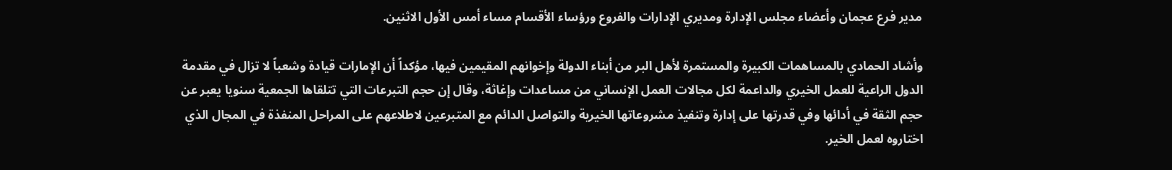مدير فرع عجمان وأعضاء مجلس الإدارة ومديري الإدارات والفروع ورؤساء الأقسام مساء أمس الأول الاثنين.

وأشاد الحمادي بالمساهمات الكبيرة والمستمرة لأهل البر من أبناء الدولة وإخوانهم المقيمين فيها، مؤكداً أن الإمارات قيادة وشعباً لا تزال في مقدمة الدول الراعية للعمل الخيري والداعمة لكل مجالات العمل الإنساني من مساعدات وإغاثة، وقال إن حجم التبرعات التي تتلقاها الجمعية سنويا يعبر عن حجم الثقة في أدائها وفي قدرتها على إدارة وتنفيذ مشروعاتها الخيرية والتواصل الدائم مع المتبرعين لاطلاعهم على المراحل المنفذة في المجال الذي اختاروه لعمل الخير.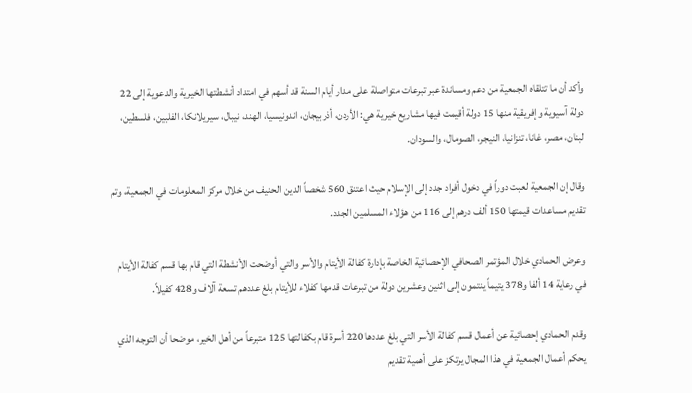وأكد أن ما تتلقاه الجمعية من دعم ومساندة عبر تبرعات متواصلة على مدار أيام السنة قد أسهم في امتداد أنشطتها الخيرية والدعوية إلى 22 دولة آسيوية وإفريقية منها 15 دولة أقيمت فيها مشاريع خيرية هي: الأردن، أذربيجان، اندونيسيا، الهند، نيبال، سيريلانكا، الفلبين، فلسطين، لبنان، مصر، غانا، تنزانيا، النيجر، الصومال، والسودان.

وقال إن الجمعية لعبت دوراً في دخول أفراد جدد إلى الإسلام حيث اعتنق 560 شخصاً الدين الحنيف من خلال مركز المعلومات في الجمعية، وتم تقديم مساعدات قيمتها 150 ألف درهم إلى 116 من هؤلاء المسلمين الجدد.

وعرض الحمادي خلال المؤتمر الصحافي الإحصائية الخاصة بإدارة كفالة الأيتام والأسر والتي أوضحت الأنشطة التي قام بها قسم كفالة الأيتام في رعاية 14 ألفا و378 يتيماً ينتمون إلى اثنين وعشرين دولة من تبرعات قدمها كفلاء للأيتام بلغ عددهم تسعة آلاف و428 كفيلاً.

وقدم الحمادي إحصائية عن أعمال قسم كفالة الأسر التي بلغ عددها 220 أسرة قام بكفالتها 125 متبرعاً من أهل الخير، موضحا أن التوجه الذي يحكم أعمال الجمعية في هذا المجال يرتكز على أهمية تقديم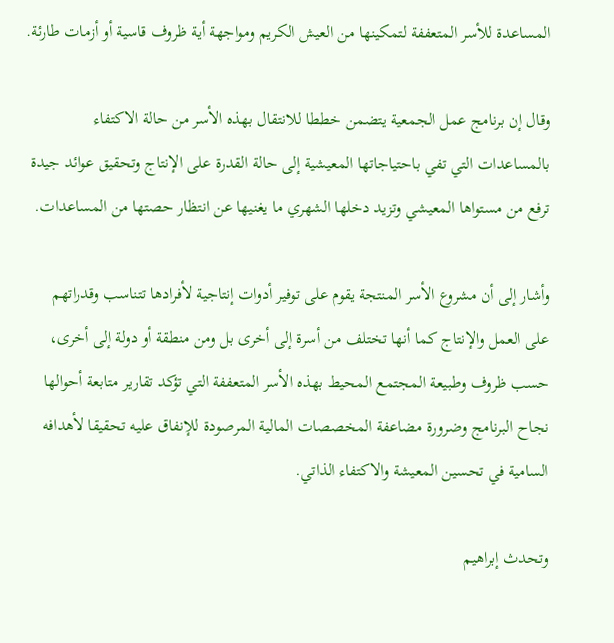المساعدة للأسر المتعففة لتمكينها من العيش الكريم ومواجهة أية ظروف قاسية أو أزمات طارئة.

وقال إن برنامج عمل الجمعية يتضمن خططا للانتقال بهذه الأسر من حالة الاكتفاء بالمساعدات التي تفي باحتياجاتها المعيشية إلى حالة القدرة على الإنتاج وتحقيق عوائد جيدة ترفع من مستواها المعيشي وتزيد دخلها الشهري ما يغنيها عن انتظار حصتها من المساعدات.

وأشار إلى أن مشروع الأسر المنتجة يقوم على توفير أدوات إنتاجية لأفرادها تتناسب وقدراتهم على العمل والإنتاج كما أنها تختلف من أسرة إلى أخرى بل ومن منطقة أو دولة إلى أخرى، حسب ظروف وطبيعة المجتمع المحيط بهذه الأسر المتعففة التي تؤكد تقارير متابعة أحوالها نجاح البرنامج وضرورة مضاعفة المخصصات المالية المرصودة للإنفاق عليه تحقيقا لأهدافه السامية في تحسين المعيشة والاكتفاء الذاتي.

وتحدث إبراهيم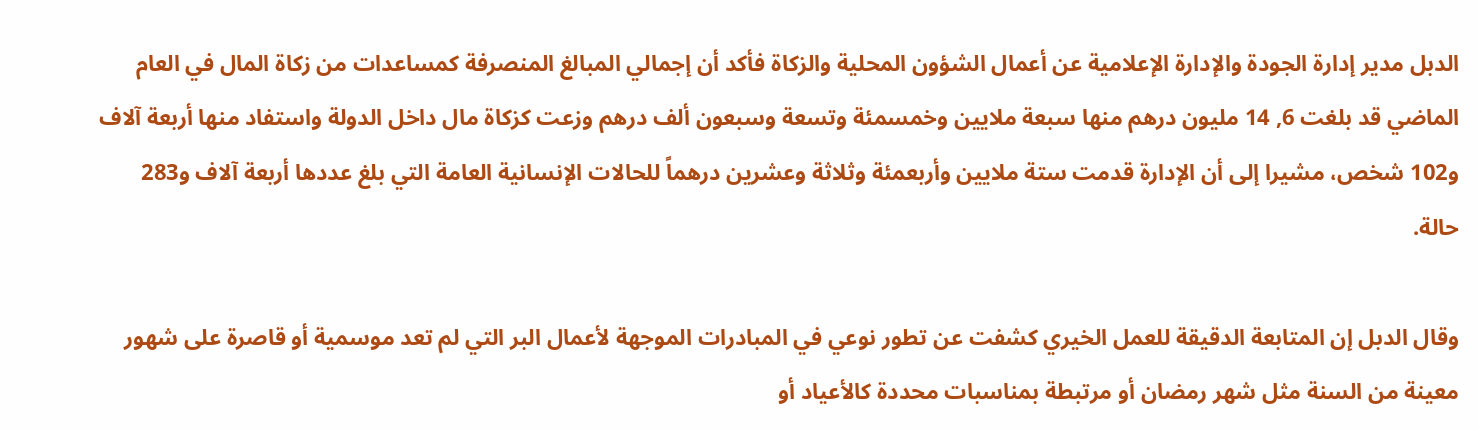الدبل مدير إدارة الجودة والإدارة الإعلامية عن أعمال الشؤون المحلية والزكاة فأكد أن إجمالي المبالغ المنصرفة كمساعدات من زكاة المال في العام الماضي قد بلغت 6, 14 مليون درهم منها سبعة ملايين وخمسمئة وتسعة وسبعون ألف درهم وزعت كزكاة مال داخل الدولة واستفاد منها أربعة آلاف و102 شخص، مشيرا إلى أن الإدارة قدمت ستة ملايين وأربعمئة وثلاثة وعشرين درهماً للحالات الإنسانية العامة التي بلغ عددها أربعة آلاف و283 حالة.

وقال الدبل إن المتابعة الدقيقة للعمل الخيري كشفت عن تطور نوعي في المبادرات الموجهة لأعمال البر التي لم تعد موسمية أو قاصرة على شهور معينة من السنة مثل شهر رمضان أو مرتبطة بمناسبات محددة كالأعياد أو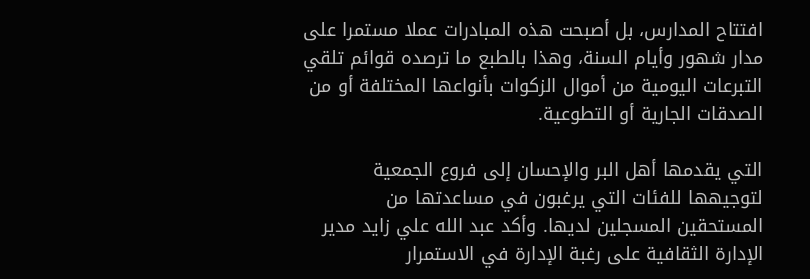افتتاح المدارس، بل أصبحت هذه المبادرات عملا مستمرا على مدار شهور وأيام السنة، وهذا بالطبع ما ترصده قوائم تلقي التبرعات اليومية من أموال الزكوات بأنواعها المختلفة أو من الصدقات الجارية أو التطوعية.

التي يقدمها أهل البر والإحسان إلى فروع الجمعية لتوجيهها للفئات التي يرغبون في مساعدتها من المستحقين المسجلين لديها. وأكد عبد الله علي زايد مدير الإدارة الثقافية على رغبة الإدارة في الاستمرار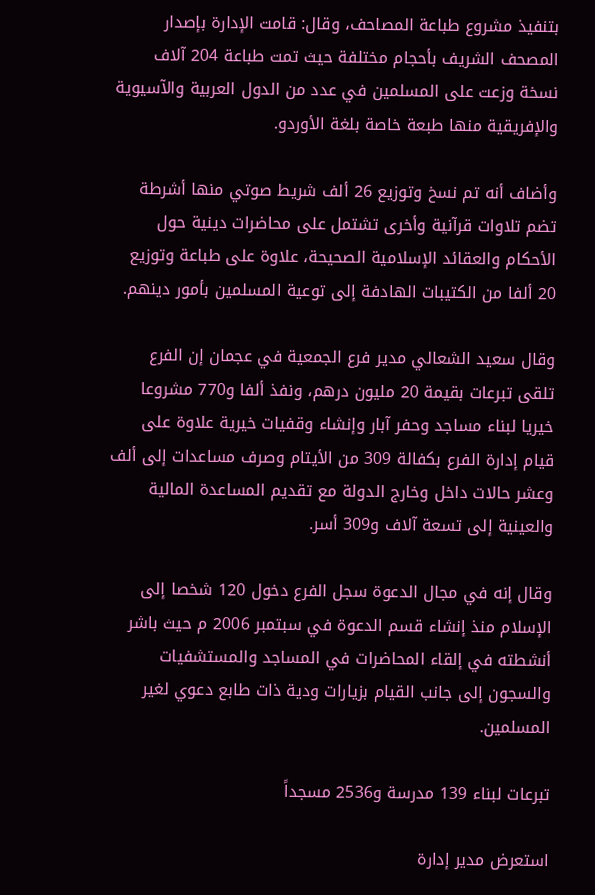بتنفيذ مشروع طباعة المصاحف، وقال: قامت الإدارة بإصدار المصحف الشريف بأحجام مختلفة حيث تمت طباعة 204 آلاف نسخة وزعت على المسلمين في عدد من الدول العربية والآسيوية والإفريقية منها طبعة خاصة بلغة الأوردو.

وأضاف أنه تم نسخ وتوزيع 26 ألف شريط صوتي منها أشرطة تضم تلاوات قرآنية وأخرى تشتمل على محاضرات دينية حول الأحكام والعقائد الإسلامية الصحيحة، علاوة على طباعة وتوزيع 20 ألفا من الكتيبات الهادفة إلى توعية المسلمين بأمور دينهم.

وقال سعيد الشعالي مدير فرع الجمعية في عجمان إن الفرع تلقى تبرعات بقيمة 20 مليون درهم، ونفذ ألفا و770 مشروعا خيريا لبناء مساجد وحفر آبار وإنشاء وقفيات خيرية علاوة على قيام إدارة الفرع بكفالة 309 من الأيتام وصرف مساعدات إلى ألف وعشر حالات داخل وخارج الدولة مع تقديم المساعدة المالية والعينية إلى تسعة آلاف و309 أسر.

وقال إنه في مجال الدعوة سجل الفرع دخول 120 شخصا إلى الإسلام منذ إنشاء قسم الدعوة في سبتمبر 2006 م حيث باشر أنشطته في إلقاء المحاضرات في المساجد والمستشفيات والسجون إلى جانب القيام بزيارات ودية ذات طابع دعوي لغير المسلمين.

تبرعات لبناء 139 مدرسة و2536 مسجداً

استعرض مدير إدارة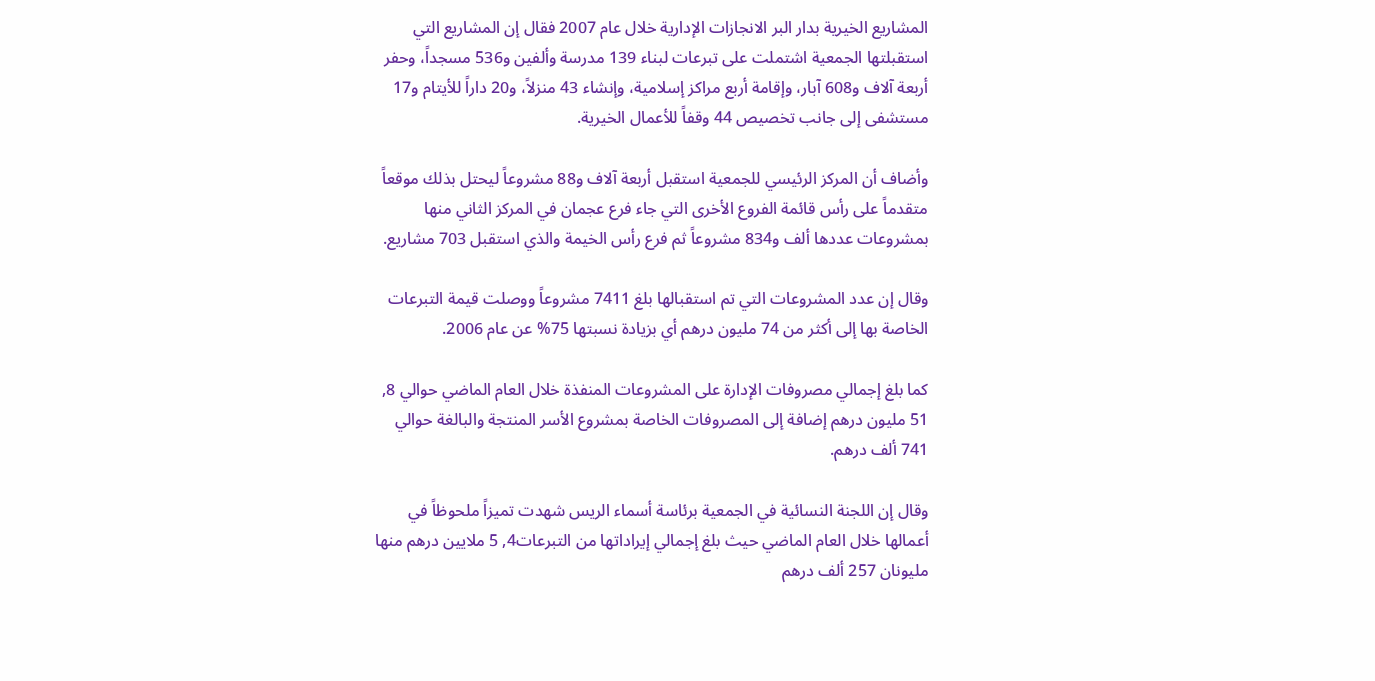المشاريع الخيرية بدار البر الانجازات الإدارية خلال عام 2007 فقال إن المشاريع التي استقبلتها الجمعية اشتملت على تبرعات لبناء 139 مدرسة وألفين و536 مسجداً، وحفر أربعة آلاف و608 آبار، وإقامة أربع مراكز إسلامية، وإنشاء 43 منزلاً، و20 داراً للأيتام و17 مستشفى إلى جانب تخصيص 44 وقفاً للأعمال الخيرية.

وأضاف أن المركز الرئيسي للجمعية استقبل أربعة آلاف و88 مشروعاً ليحتل بذلك موقعاً متقدماً على رأس قائمة الفروع الأخرى التي جاء فرع عجمان في المركز الثاني منها بمشروعات عددها ألف و834 مشروعاً ثم فرع رأس الخيمة والذي استقبل 703 مشاريع.

وقال إن عدد المشروعات التي تم استقبالها بلغ 7411 مشروعاً ووصلت قيمة التبرعات الخاصة بها إلى أكثر من 74 مليون درهم أي بزيادة نسبتها 75% عن عام 2006.

كما بلغ إجمالي مصروفات الإدارة على المشروعات المنفذة خلال العام الماضي حوالي 8, 51 مليون درهم إضافة إلى المصروفات الخاصة بمشروع الأسر المنتجة والبالغة حوالي 741 ألف درهم.

وقال إن اللجنة النسائية في الجمعية برئاسة أسماء الريس شهدت تميزاً ملحوظاً في أعمالها خلال العام الماضي حيث بلغ إجمالي إيراداتها من التبرعات4, 5 ملايين درهم منها مليونان 257 ألف درهم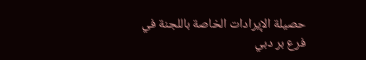حصيلة الإيرادات الخاصة باللجنة في فرع بر دبي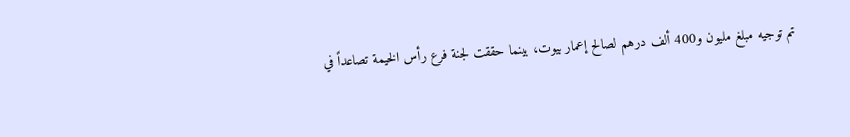تم توجيه مبلغ مليون و400 ألف درهم لصالح إعمار بيوت، بينما حققت لجنة فرع رأس الخيمة تصاعداً في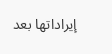إيراداتها بعد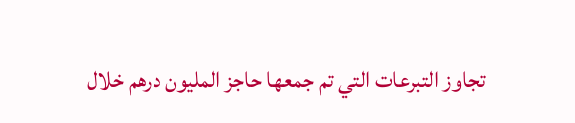تجاوز التبرعات التي تم جمعها حاجز المليون درهم خلال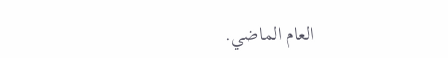العام الماضي.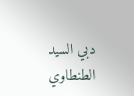دبي السيد الطنطاوي